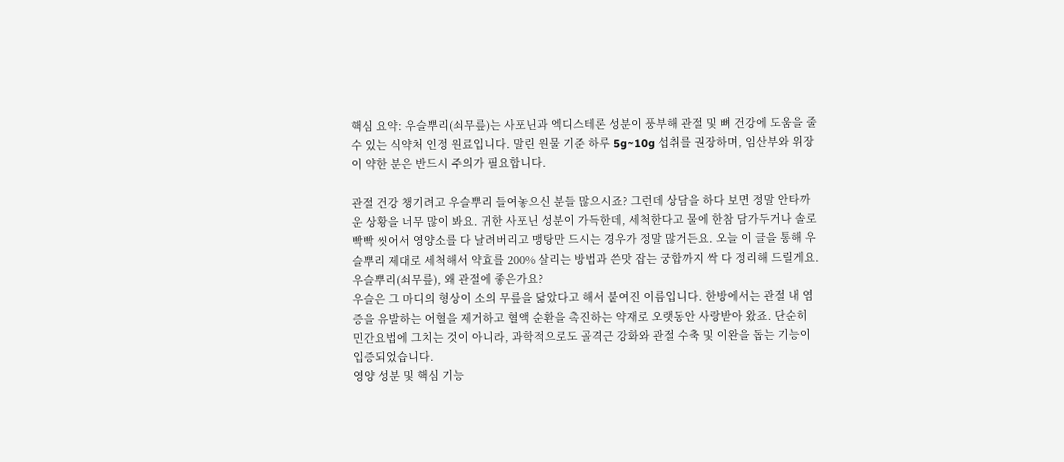핵심 요약: 우슬뿌리(쇠무릎)는 사포닌과 엑디스테론 성분이 풍부해 관절 및 뼈 건강에 도움을 줄 수 있는 식약처 인정 원료입니다. 말린 원물 기준 하루 5g~10g 섭취를 권장하며, 임산부와 위장이 약한 분은 반드시 주의가 필요합니다.

관절 건강 챙기려고 우슬뿌리 들여놓으신 분들 많으시죠? 그런데 상담을 하다 보면 정말 안타까운 상황을 너무 많이 봐요. 귀한 사포닌 성분이 가득한데, 세척한다고 물에 한참 담가두거나 솔로 빡빡 씻어서 영양소를 다 날려버리고 맹탕만 드시는 경우가 정말 많거든요. 오늘 이 글을 통해 우슬뿌리 제대로 세척해서 약효를 200% 살리는 방법과 쓴맛 잡는 궁합까지 싹 다 정리해 드릴게요.
우슬뿌리(쇠무릎), 왜 관절에 좋은가요?
우슬은 그 마디의 형상이 소의 무릎을 닮았다고 해서 붙여진 이름입니다. 한방에서는 관절 내 염증을 유발하는 어혈을 제거하고 혈액 순환을 촉진하는 약재로 오랫동안 사랑받아 왔죠. 단순히 민간요법에 그치는 것이 아니라, 과학적으로도 골격근 강화와 관절 수축 및 이완을 돕는 기능이 입증되었습니다.
영양 성분 및 핵심 기능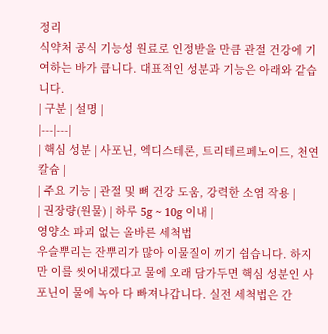정리
식약처 공식 기능성 원료로 인정받을 만큼 관절 건강에 기여하는 바가 큽니다. 대표적인 성분과 기능은 아래와 같습니다.
| 구분 | 설명 |
|---|---|
| 핵심 성분 | 사포닌, 엑디스테론, 트리테르페노이드, 천연 칼슘 |
| 주요 기능 | 관절 및 뼈 건강 도움, 강력한 소염 작용 |
| 권장량(원물) | 하루 5g ~ 10g 이내 |
영양소 파괴 없는 올바른 세척법
우슬뿌리는 잔뿌리가 많아 이물질이 끼기 쉽습니다. 하지만 이를 씻어내겠다고 물에 오래 담가두면 핵심 성분인 사포닌이 물에 녹아 다 빠져나갑니다. 실전 세척법은 간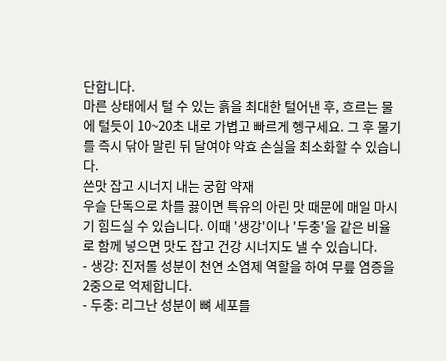단합니다.
마른 상태에서 털 수 있는 흙을 최대한 털어낸 후, 흐르는 물에 털듯이 10~20초 내로 가볍고 빠르게 헹구세요. 그 후 물기를 즉시 닦아 말린 뒤 달여야 약효 손실을 최소화할 수 있습니다.
쓴맛 잡고 시너지 내는 궁합 약재
우슬 단독으로 차를 끓이면 특유의 아린 맛 때문에 매일 마시기 힘드실 수 있습니다. 이때 '생강'이나 '두충'을 같은 비율로 함께 넣으면 맛도 잡고 건강 시너지도 낼 수 있습니다.
- 생강: 진저롤 성분이 천연 소염제 역할을 하여 무릎 염증을 2중으로 억제합니다.
- 두충: 리그난 성분이 뼈 세포를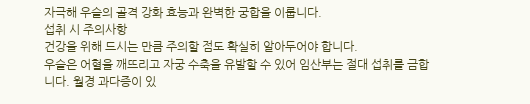자극해 우슬의 골격 강화 효능과 완벽한 궁합을 이룹니다.
섭취 시 주의사항
건강을 위해 드시는 만큼 주의할 점도 확실히 알아두어야 합니다.
우슬은 어혈을 깨뜨리고 자궁 수축을 유발할 수 있어 임산부는 절대 섭취를 금합니다. 월경 과다증이 있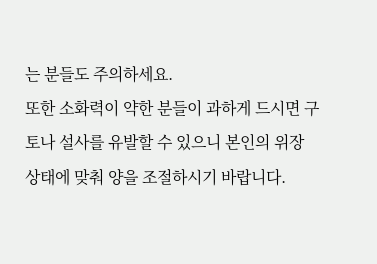는 분들도 주의하세요.
또한 소화력이 약한 분들이 과하게 드시면 구토나 설사를 유발할 수 있으니 본인의 위장 상태에 맞춰 양을 조절하시기 바랍니다.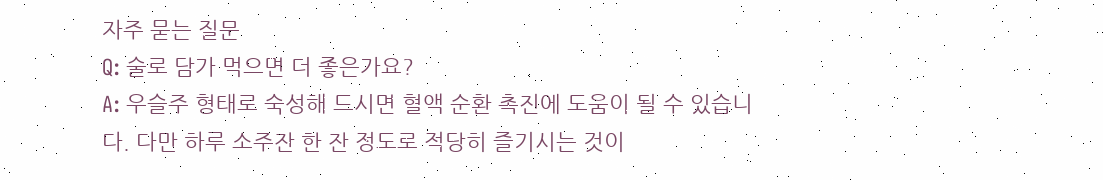자주 묻는 질문
Q: 술로 담가 먹으면 더 좋은가요?
A: 우슬주 형태로 숙성해 드시면 혈액 순환 촉진에 도움이 될 수 있습니다. 다만 하루 소주잔 한 잔 정도로 적당히 즐기시는 것이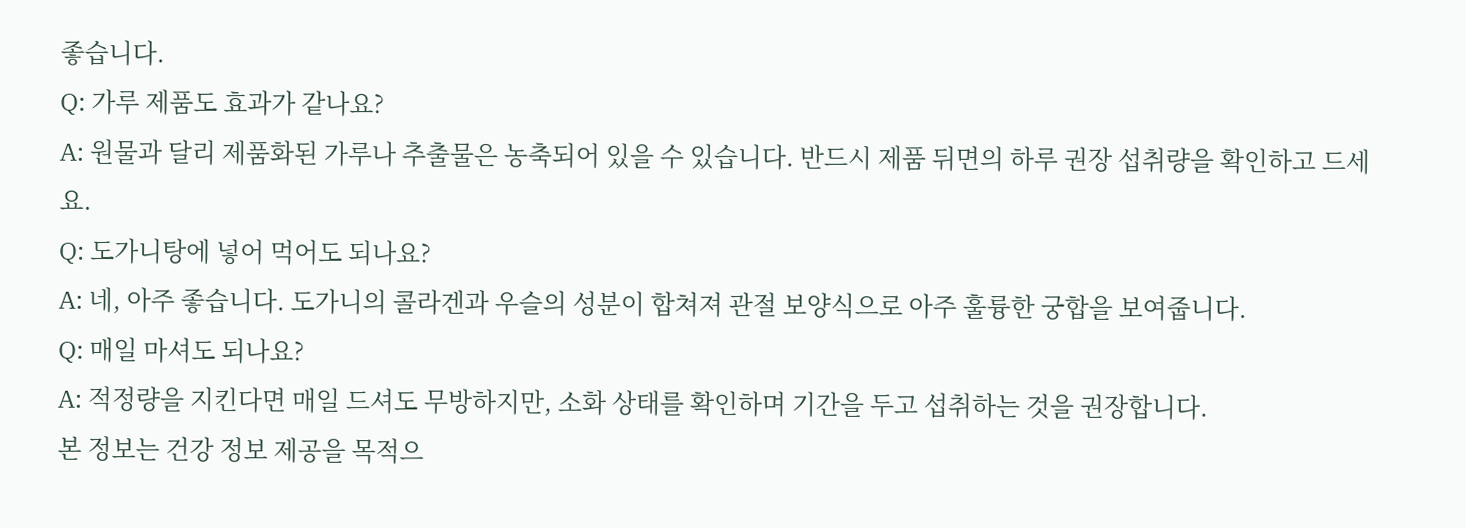좋습니다.
Q: 가루 제품도 효과가 같나요?
A: 원물과 달리 제품화된 가루나 추출물은 농축되어 있을 수 있습니다. 반드시 제품 뒤면의 하루 권장 섭취량을 확인하고 드세요.
Q: 도가니탕에 넣어 먹어도 되나요?
A: 네, 아주 좋습니다. 도가니의 콜라겐과 우슬의 성분이 합쳐져 관절 보양식으로 아주 훌륭한 궁합을 보여줍니다.
Q: 매일 마셔도 되나요?
A: 적정량을 지킨다면 매일 드셔도 무방하지만, 소화 상태를 확인하며 기간을 두고 섭취하는 것을 권장합니다.
본 정보는 건강 정보 제공을 목적으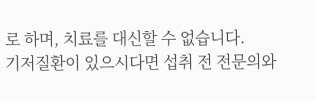로 하며, 치료를 대신할 수 없습니다.
기저질환이 있으시다면 섭취 전 전문의와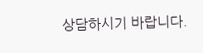상담하시기 바랍니다.